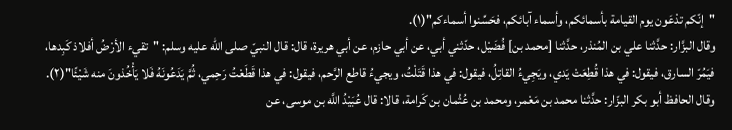"إنّكم تدْعَون يوم القيامة بأسمائكم، وأسماء آبائكم، فحَسِّنوا أسماءكم"(١).
وقال البزَّار: حدَّثنا علي بن المُنذر، حدَّثنا [محمد بن] فُضَيْل، حدّثني أبي، عن أبي حازم، عن أبي هريرة، قال: قال النبيّ صلى الله عليه وسلم: "تقيء الأرْضُ أفلاذ كَبِدها، فيَمُرّ السارق، فيقول: في هذا قُطِعَتْ يَدي، ويَجِيءُ القاتِلُ، فيقول: في هذا قَتَلْتُ، ويجيءُ قاطع الرَّحم، فيقول: في هذا قَطَعْتُ رَحِمي، ثُمَّ يَدَعُونَهُ فَلا يَأْخُذونَ منه شَيْئًا"(٢).
وقال الحافظ أبو بكر البزّار: حدَّثنا محمد بن مَعْمر، ومحمد بن عُثْمان بن كَرامة، قالا: قال عُبَيْدُ اللَّه بن موسى، عن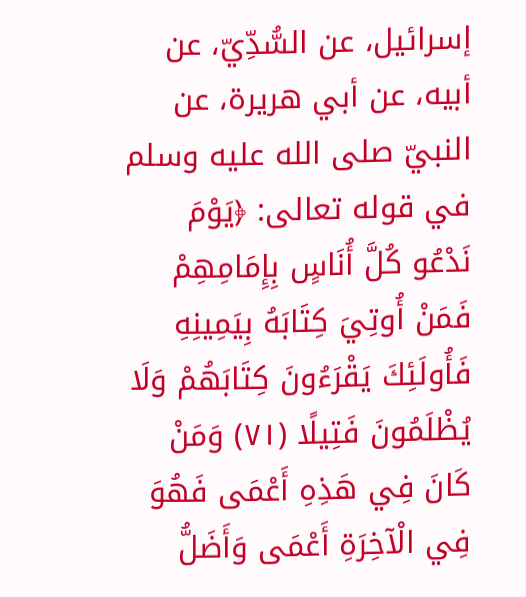إسرائيل، عن السُّدِّيّ، عن أبيه، عن أبي هريرة، عن النبيّ صلى الله عليه وسلم في قوله تعالى: ﴿يَوْمَ نَدْعُو كُلَّ أُنَاسٍ بِإِمَامِهِمْ فَمَنْ أُوتِيَ كِتَابَهُ بِيَمِينِهِ فَأُولَئِكَ يَقْرَءُونَ كِتَابَهُمْ وَلَا يُظْلَمُونَ فَتِيلًا (٧١) وَمَنْ كَانَ فِي هَذِهِ أَعْمَى فَهُوَ فِي الْآخِرَةِ أَعْمَى وَأَضَلُّ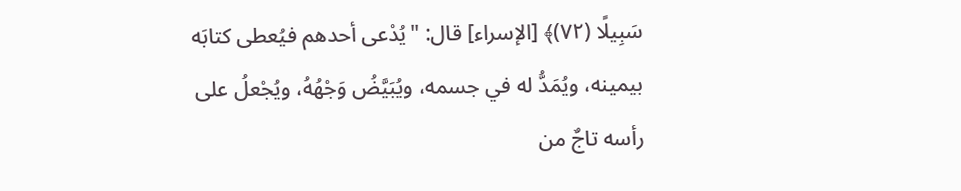سَبِيلًا (٧٢)﴾ [الإسراء] قال: "يُدْعى أحدهم فيُعطى كتابَه بيمينه، ويُمَدُّ له في جسمه، ويُبَيَّضُ وَجْهُهُ، ويُجْعلُ على رأسه تاجٌ من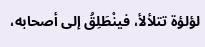لؤلؤة تتلألأ، فينْطَلِقُ إلى أصحابه،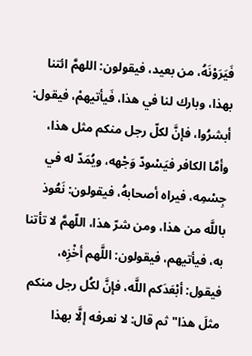فَيَرَوْنَهُ، من بعيد، فيقولون: اللهمَّ ائتنا بهذا، وبارك لنا في هذا، فَيأتيهمْ، فيقول: أبشرُوا، فإنَّ لكلّ رجل منكم مثل هذا، وأمَّا الكافر فيَسْودّ وَجْهه، ويُمَدّ له في جِسْمِه، فيراه أصحابهُ، فيقولون: نَعُوذ باللَّه من هذا، ومن شرّ هذا، اللّهمَّ لا تأتنا به، فيأتيهم، فيقولون: اللَّهم أخْزِه، فيقول: أبْعَدَكم اللَّه، فإنَّ لكُل رجل منكم مثلَ هذا" ثم قال: لا نعرفه إلَّا بهذا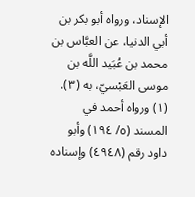الإسناد، ورواه أبو بكر بن أبي الدنيا، عن العبَّاس بن محمد بن عُبَيد اللَّه بن موسى العَبْسيّ، به (٣).
(١) ورواه أحمد في المسند (٥/ ١٩٤) وأبو داود رقم (٤٩٤٨) وإسناده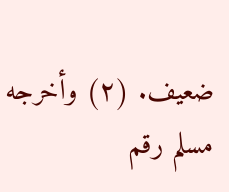ضعيف. (٢) وأخرجه مسلم رقم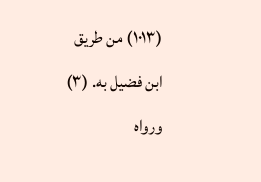(١٠١٣) من طريق ابن فضيل به. (٣) ورواه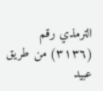الترمذي رقم (٣١٣٦) من طريق عبيد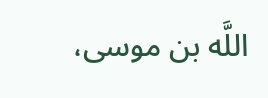اللَّه بن موسى،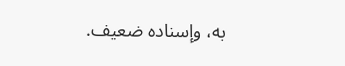به، وإسناده ضعيف.